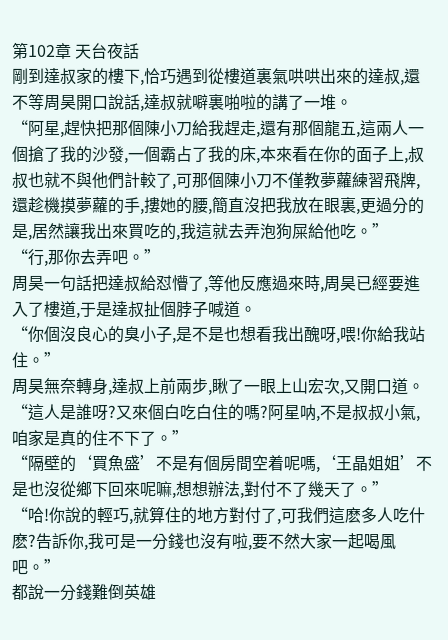第102章 天台夜話
剛到達叔家的樓下,恰巧遇到從樓道裏氣哄哄出來的達叔,還不等周昊開口說話,達叔就噼裏啪啦的講了一堆。
“阿星,趕快把那個陳小刀給我趕走,還有那個龍五,這兩人一個搶了我的沙發,一個霸占了我的床,本來看在你的面子上,叔叔也就不與他們計較了,可那個陳小刀不僅教夢蘿練習飛牌,還趁機摸夢蘿的手,摟她的腰,簡直沒把我放在眼裏,更過分的是,居然讓我出來買吃的,我這就去弄泡狗屎給他吃。”
“行,那你去弄吧。”
周昊一句話把達叔給怼懵了,等他反應過來時,周昊已經要進入了樓道,于是達叔扯個脖子喊道。
“你個沒良心的臭小子,是不是也想看我出醜呀,喂!你給我站住。”
周昊無奈轉身,達叔上前兩步,瞅了一眼上山宏次,又開口道。
“這人是誰呀?又來個白吃白住的嗎?阿星呐,不是叔叔小氣,咱家是真的住不下了。”
“隔壁的‘買魚盛’不是有個房間空着呢嗎,‘王晶姐姐’不是也沒從鄉下回來呢嘛,想想辦法,對付不了幾天了。”
“哈!你說的輕巧,就算住的地方對付了,可我們這麽多人吃什麽?告訴你,我可是一分錢也沒有啦,要不然大家一起喝風吧。”
都說一分錢難倒英雄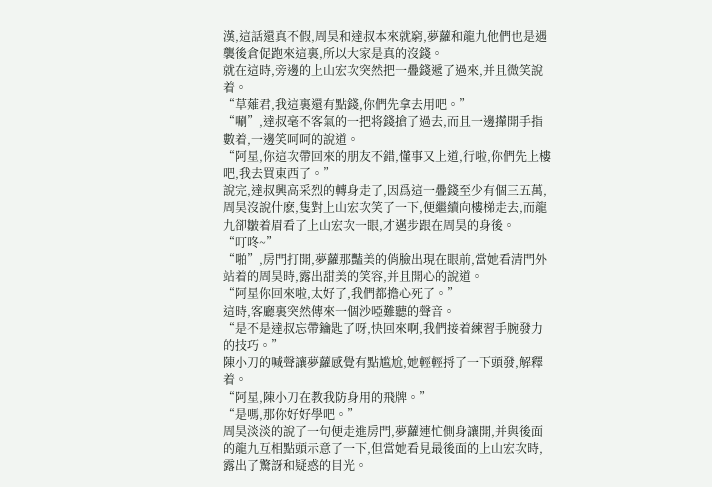漢,這話還真不假,周昊和達叔本來就窮,夢蘿和龍九他們也是遇襲後倉促跑來這裏,所以大家是真的沒錢。
就在這時,旁邊的上山宏次突然把一疊錢遞了過來,并且微笑說着。
“草薙君,我這裏還有點錢,你們先拿去用吧。”
“唰”,達叔毫不客氣的一把将錢搶了過去,而且一邊攆開手指數着,一邊笑呵呵的說道。
“阿星,你這次帶回來的朋友不錯,懂事又上道,行啦,你們先上樓吧,我去買東西了。”
說完,達叔興高采烈的轉身走了,因爲這一疊錢至少有個三五萬,周昊沒說什麽,隻對上山宏次笑了一下,便繼續向樓梯走去,而龍九卻皺着眉看了上山宏次一眼,才邁步跟在周昊的身後。
“叮咚~”
“啪”,房門打開,夢蘿那豔美的俏臉出現在眼前,當她看清門外站着的周昊時,露出甜美的笑容,并且開心的說道。
“阿星你回來啦,太好了,我們都擔心死了。”
這時,客廳裏突然傳來一個沙啞難聽的聲音。
“是不是達叔忘帶鑰匙了呀,快回來啊,我們接着練習手腕發力的技巧。”
陳小刀的喊聲讓夢蘿感覺有點尴尬,她輕輕捋了一下頭發,解釋着。
“阿星,陳小刀在教我防身用的飛牌。”
“是嗎,那你好好學吧。”
周昊淡淡的說了一句便走進房門,夢蘿連忙側身讓開,并與後面的龍九互相點頭示意了一下,但當她看見最後面的上山宏次時,露出了驚訝和疑惑的目光。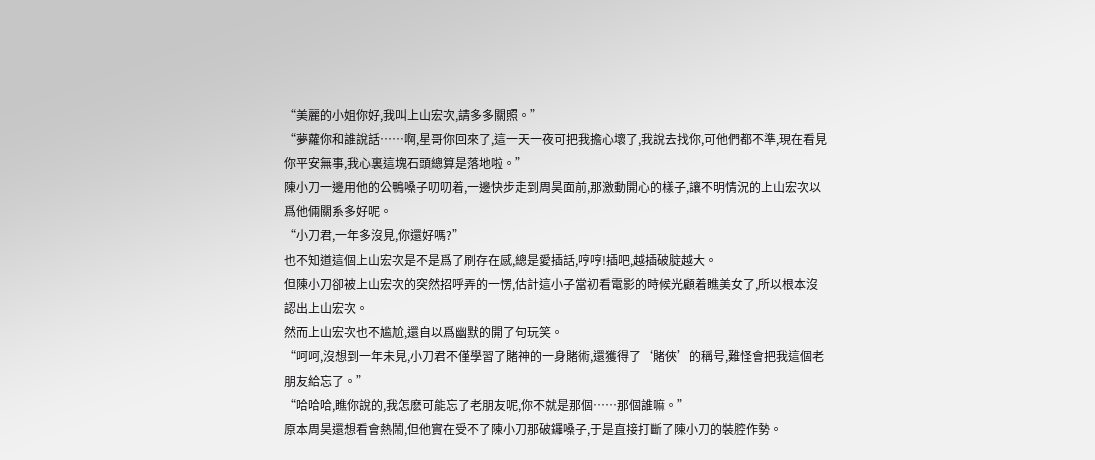“美麗的小姐你好,我叫上山宏次,請多多關照。”
“夢蘿你和誰說話……啊,星哥你回來了,這一天一夜可把我擔心壞了,我說去找你,可他們都不準,現在看見你平安無事,我心裏這塊石頭總算是落地啦。”
陳小刀一邊用他的公鴨嗓子叨叨着,一邊快步走到周昊面前,那激動開心的樣子,讓不明情況的上山宏次以爲他倆關系多好呢。
“小刀君,一年多沒見,你還好嗎?”
也不知道這個上山宏次是不是爲了刷存在感,總是愛插話,哼哼!插吧,越插破腚越大。
但陳小刀卻被上山宏次的突然招呼弄的一愣,估計這小子當初看電影的時候光顧着瞧美女了,所以根本沒認出上山宏次。
然而上山宏次也不尴尬,還自以爲幽默的開了句玩笑。
“呵呵,沒想到一年未見,小刀君不僅學習了賭神的一身賭術,還獲得了‘賭俠’的稱号,難怪會把我這個老朋友給忘了。”
“哈哈哈,瞧你說的,我怎麽可能忘了老朋友呢,你不就是那個……那個誰嘛。”
原本周昊還想看會熱鬧,但他實在受不了陳小刀那破鑼嗓子,于是直接打斷了陳小刀的裝腔作勢。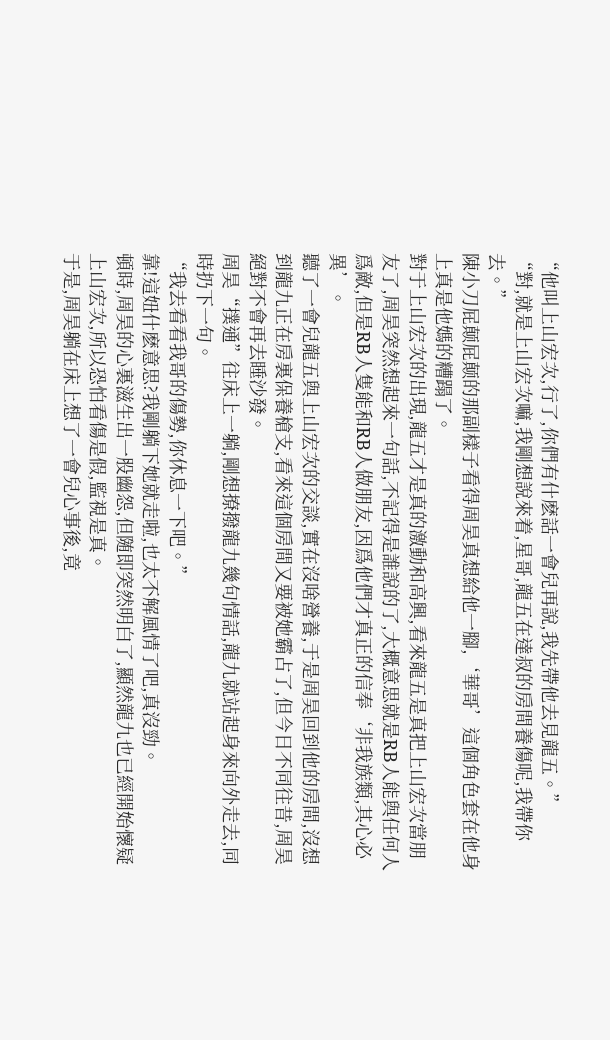“他叫上山宏次,行了,你們有什麽話一會兒再說,我先帶他去見龍五。”
“對,就是上山宏次嘛,我剛想說來着,星哥,龍五在達叔的房間養傷呢,我帶你去。”
陳小刀屁颠屁颠的那副樣子看得周昊真想給他一腳,‘華哥’這個角色套在他身上真是他媽的糟蹋了。
對于上山宏次的出現,龍五才是真的激動和高興,看來龍五是真把上山宏次當朋友了,周昊突然想起來一句話,不記得是誰說的了,大概意思就是RB人能與任何人爲敵,但是RB人隻能和RB人做朋友,因爲他們才真正的信奉‘非我族類,其心必異’。
聽了一會兒龍五與上山宏次的交談,實在沒啥營養,于是周昊回到他的房間,沒想到龍九正在房裏保養槍支,看來這個房間又要被她霸占了,但今日不同往昔,周昊絕對不會再去睡沙發。
周昊“撲通”往床上一躺,剛想撩撥龍九幾句情話,龍九就站起身來向外走去,同時扔下一句。
“我去看看我哥的傷勢,你休息一下吧。”
靠!這妞什麽意思?我剛躺下她就走啦,也太不解風情了吧,真沒勁。
頓時,周昊的心裏滋生出一股幽怨,但随即突然明白了,顯然龍九也已經開始懷疑上山宏次,所以恐怕看傷是假,監視是真。
于是,周昊躺在床上想了一會兒心事後,竟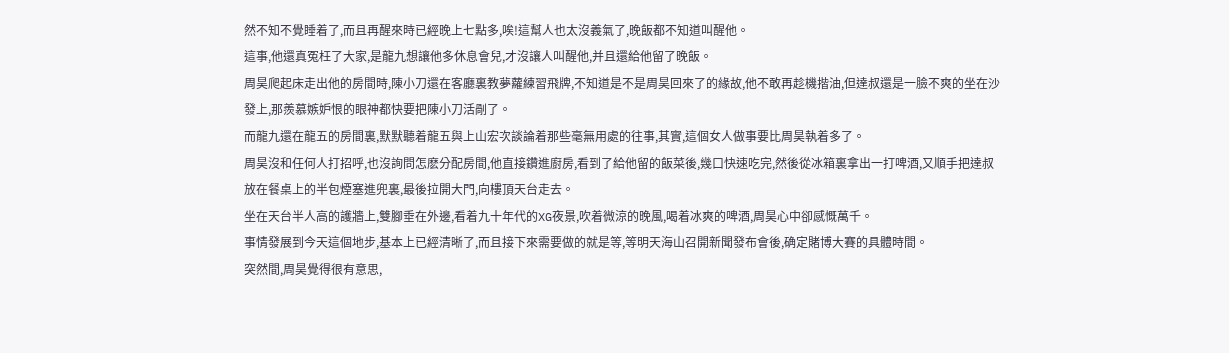然不知不覺睡着了,而且再醒來時已經晚上七點多,唉!這幫人也太沒義氣了,晚飯都不知道叫醒他。
這事,他還真冤枉了大家,是龍九想讓他多休息會兒,才沒讓人叫醒他,并且還給他留了晚飯。
周昊爬起床走出他的房間時,陳小刀還在客廳裏教夢蘿練習飛牌,不知道是不是周昊回來了的緣故,他不敢再趁機揩油,但達叔還是一臉不爽的坐在沙發上,那羨慕嫉妒恨的眼神都快要把陳小刀活剮了。
而龍九還在龍五的房間裏,默默聽着龍五與上山宏次談論着那些毫無用處的往事,其實,這個女人做事要比周昊執着多了。
周昊沒和任何人打招呼,也沒詢問怎麽分配房間,他直接鑽進廚房,看到了給他留的飯菜後,幾口快速吃完,然後從冰箱裏拿出一打啤酒,又順手把達叔放在餐桌上的半包煙塞進兜裏,最後拉開大門,向樓頂天台走去。
坐在天台半人高的護牆上,雙腳垂在外邊,看着九十年代的XG夜景,吹着微涼的晚風,喝着冰爽的啤酒,周昊心中卻感慨萬千。
事情發展到今天這個地步,基本上已經清晰了,而且接下來需要做的就是等,等明天海山召開新聞發布會後,确定賭博大賽的具體時間。
突然間,周昊覺得很有意思,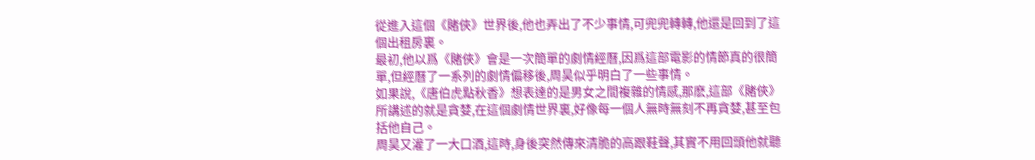從進入這個《賭俠》世界後,他也弄出了不少事情,可兜兜轉轉,他還是回到了這個出租房裏。
最初,他以爲《賭俠》會是一次簡單的劇情經曆,因爲這部電影的情節真的很簡單,但經曆了一系列的劇情偏移後,周昊似乎明白了一些事情。
如果說,《唐伯虎點秋香》想表達的是男女之間複雜的情感,那麽,這部《賭俠》所講述的就是貪婪,在這個劇情世界裏,好像每一個人無時無刻不再貪婪,甚至包括他自己。
周昊又灌了一大口酒,這時,身後突然傳來清脆的高跟鞋聲,其實不用回頭他就聽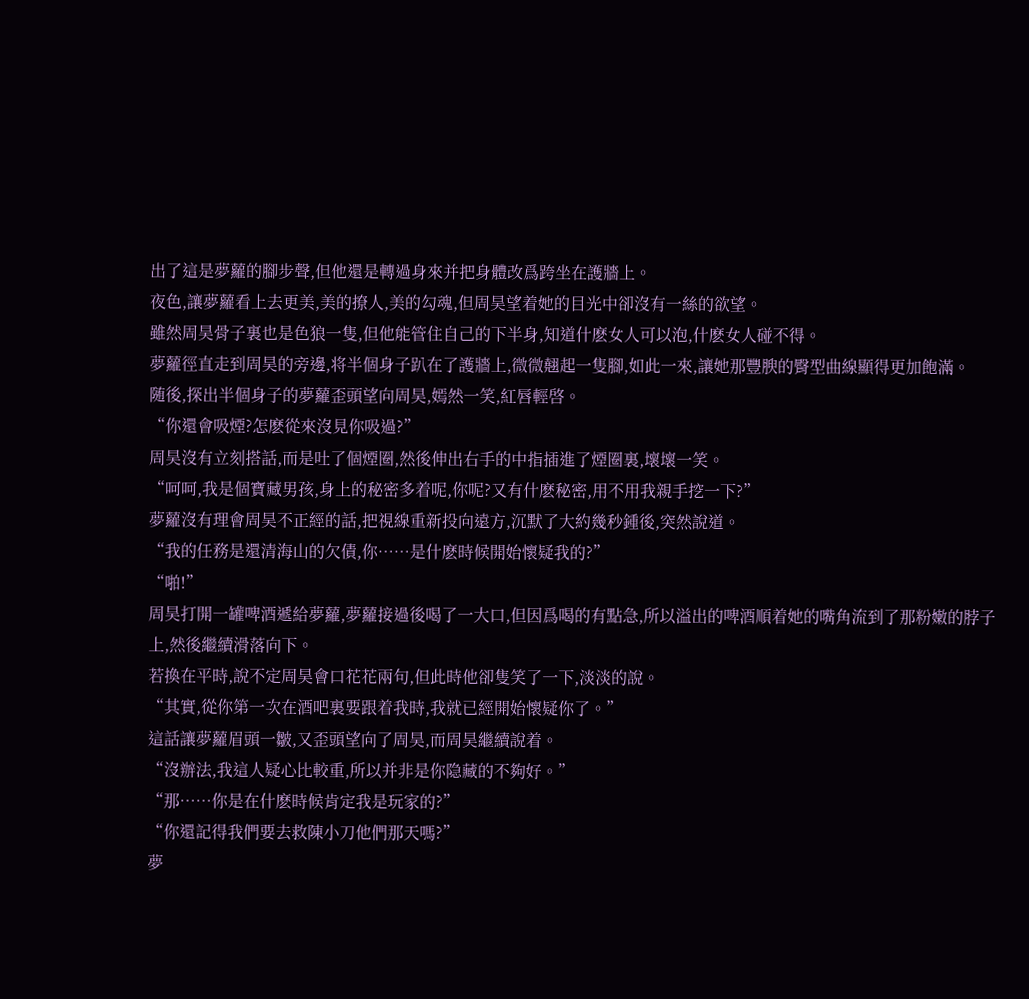出了這是夢蘿的腳步聲,但他還是轉過身來并把身體改爲跨坐在護牆上。
夜色,讓夢蘿看上去更美,美的撩人,美的勾魂,但周昊望着她的目光中卻沒有一絲的欲望。
雖然周昊骨子裏也是色狼一隻,但他能管住自己的下半身,知道什麽女人可以泡,什麽女人碰不得。
夢蘿徑直走到周昊的旁邊,将半個身子趴在了護牆上,微微翹起一隻腳,如此一來,讓她那豐腴的臀型曲線顯得更加飽滿。
随後,探出半個身子的夢蘿歪頭望向周昊,嫣然一笑,紅唇輕啓。
“你還會吸煙?怎麽從來沒見你吸過?”
周昊沒有立刻搭話,而是吐了個煙圈,然後伸出右手的中指插進了煙圈裏,壞壞一笑。
“呵呵,我是個寶藏男孩,身上的秘密多着呢,你呢?又有什麽秘密,用不用我親手挖一下?”
夢蘿沒有理會周昊不正經的話,把視線重新投向遠方,沉默了大約幾秒鍾後,突然說道。
“我的任務是還清海山的欠債,你……是什麽時候開始懷疑我的?”
“啪!”
周昊打開一罐啤酒遞給夢蘿,夢蘿接過後喝了一大口,但因爲喝的有點急,所以溢出的啤酒順着她的嘴角流到了那粉嫩的脖子上,然後繼續滑落向下。
若換在平時,說不定周昊會口花花兩句,但此時他卻隻笑了一下,淡淡的說。
“其實,從你第一次在酒吧裏要跟着我時,我就已經開始懷疑你了。”
這話讓夢蘿眉頭一皺,又歪頭望向了周昊,而周昊繼續說着。
“沒辦法,我這人疑心比較重,所以并非是你隐藏的不夠好。”
“那……你是在什麽時候肯定我是玩家的?”
“你還記得我們要去救陳小刀他們那天嗎?”
夢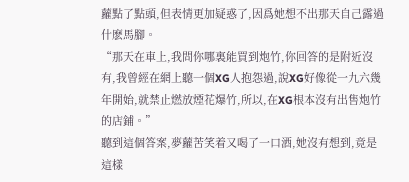蘿點了點頭,但表情更加疑惑了,因爲她想不出那天自己露過什麽馬腳。
“那天在車上,我問你哪裏能買到炮竹,你回答的是附近沒有,我曾經在網上聽一個XG人抱怨過,說XG好像從一九六幾年開始,就禁止燃放煙花爆竹,所以,在XG根本沒有出售炮竹的店鋪。”
聽到這個答案,夢蘿苦笑着又喝了一口酒,她沒有想到,竟是這樣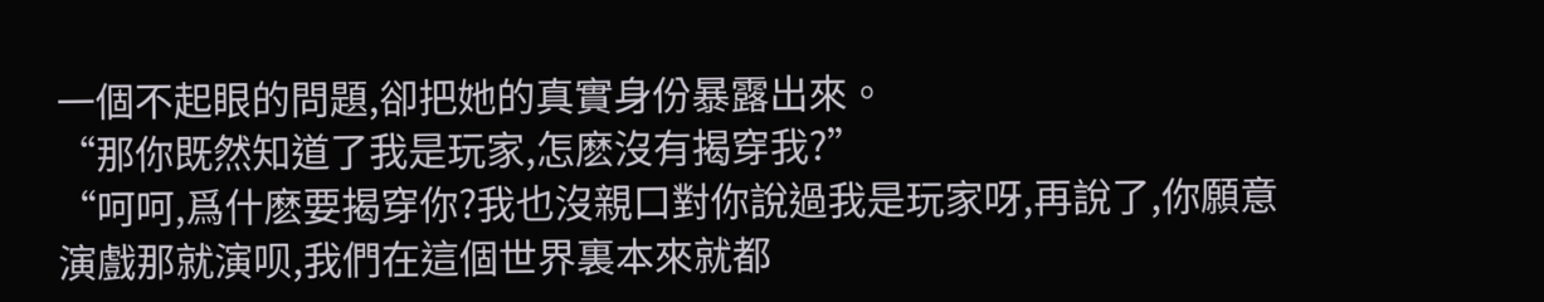一個不起眼的問題,卻把她的真實身份暴露出來。
“那你既然知道了我是玩家,怎麽沒有揭穿我?”
“呵呵,爲什麽要揭穿你?我也沒親口對你說過我是玩家呀,再說了,你願意演戲那就演呗,我們在這個世界裏本來就都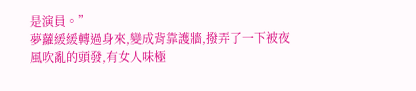是演員。”
夢蘿緩緩轉過身來,變成背靠護牆,撥弄了一下被夜風吹亂的頭發,有女人味極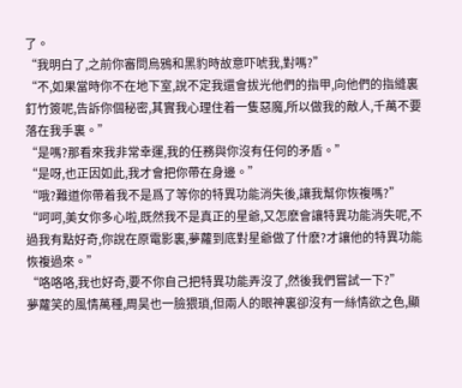了。
“我明白了,之前你審問烏鴉和黑豹時故意吓唬我,對嗎?”
“不,如果當時你不在地下室,說不定我還會拔光他們的指甲,向他們的指縫裏釘竹簽呢,告訴你個秘密,其實我心理住着一隻惡魔,所以做我的敵人,千萬不要落在我手裏。”
“是嗎?那看來我非常幸運,我的任務與你沒有任何的矛盾。”
“是呀,也正因如此,我才會把你帶在身邊。”
“哦?難道你帶着我不是爲了等你的特異功能消失後,讓我幫你恢複嗎?”
“呵呵,美女你多心啦,既然我不是真正的星爺,又怎麽會讓特異功能消失呢,不過我有點好奇,你說在原電影裏,夢蘿到底對星爺做了什麽?才讓他的特異功能恢複過來。”
“咯咯咯,我也好奇,要不你自己把特異功能弄沒了,然後我們嘗試一下?”
夢蘿笑的風情萬種,周昊也一臉猥瑣,但兩人的眼神裏卻沒有一絲情欲之色,顯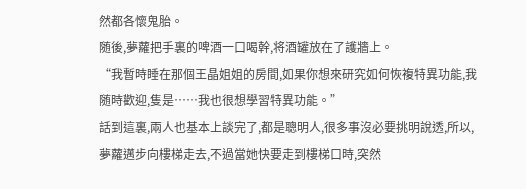然都各懷鬼胎。
随後,夢蘿把手裏的啤酒一口喝幹,将酒罐放在了護牆上。
“我暫時睡在那個王晶姐姐的房間,如果你想來研究如何恢複特異功能,我随時歡迎,隻是……我也很想學習特異功能。”
話到這裏,兩人也基本上談完了,都是聰明人,很多事沒必要挑明說透,所以,夢蘿邁步向樓梯走去,不過當她快要走到樓梯口時,突然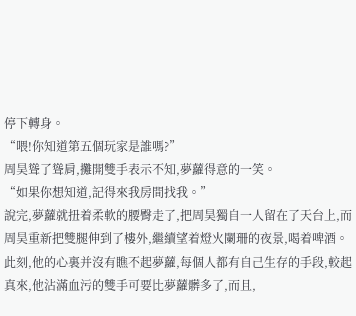停下轉身。
“喂!你知道第五個玩家是誰嗎?”
周昊聳了聳肩,攤開雙手表示不知,夢蘿得意的一笑。
“如果你想知道,記得來我房間找我。”
說完,夢蘿就扭着柔軟的腰臀走了,把周昊獨自一人留在了天台上,而周昊重新把雙腿伸到了樓外,繼續望着燈火闌珊的夜景,喝着啤酒。
此刻,他的心裏并沒有瞧不起夢蘿,每個人都有自己生存的手段,較起真來,他沾滿血污的雙手可要比夢蘿髒多了,而且,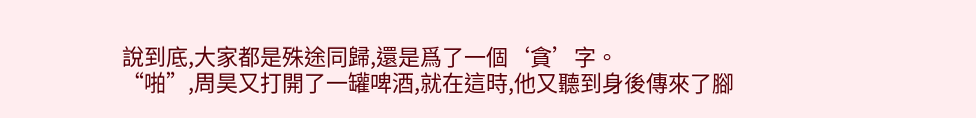說到底,大家都是殊途同歸,還是爲了一個‘貪’字。
“啪”,周昊又打開了一罐啤酒,就在這時,他又聽到身後傳來了腳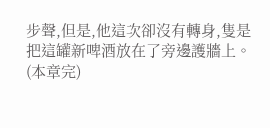步聲,但是,他這次卻沒有轉身,隻是把這罐新啤酒放在了旁邊護牆上。
(本章完)